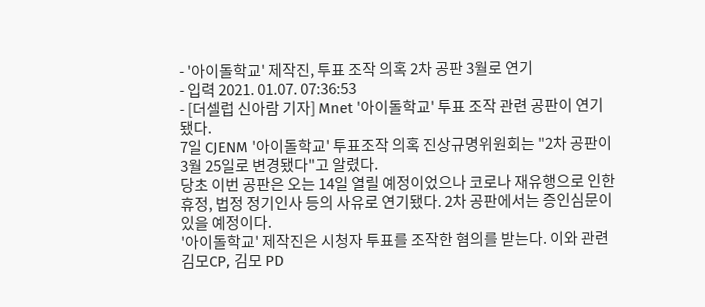- '아이돌학교' 제작진, 투표 조작 의혹 2차 공판 3월로 연기
- 입력 2021. 01.07. 07:36:53
- [더셀럽 신아람 기자] Mnet '아이돌학교' 투표 조작 관련 공판이 연기됐다.
7일 CJENM '아이돌학교' 투표조작 의혹 진상규명위원회는 "2차 공판이 3월 25일로 변경됐다"고 알렸다.
당초 이번 공판은 오는 14일 열릴 예정이었으나 코로나 재유행으로 인한 휴정, 법정 정기인사 등의 사유로 연기됐다. 2차 공판에서는 증인심문이 있을 예정이다.
'아이돌학교' 제작진은 시청자 투표를 조작한 혐의를 받는다. 이와 관련 김모CP, 김모 PD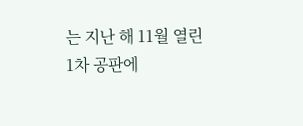는 지난 해 11월 열린 1차 공판에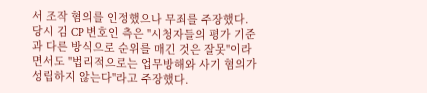서 조작 혐의를 인정했으나 무죄를 주장했다.
당시 김 CP 변호인 측은 "시청자들의 평가 기준과 다른 방식으로 순위를 매긴 것은 잘못"이라면서도 "법리적으로는 업무방해와 사기 혐의가 성립하지 않는다"라고 주장했다.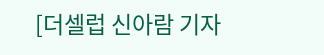[더셀럽 신아람 기자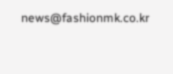news@fashionmk.co.kr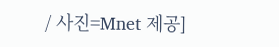/ 사진=Mnet 제공]